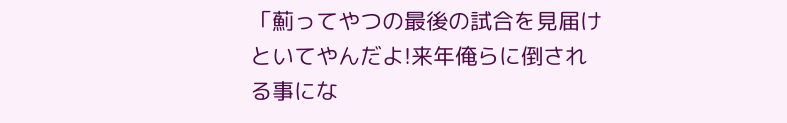「薊ってやつの最後の試合を見届けといてやんだよ!来年俺らに倒される事にな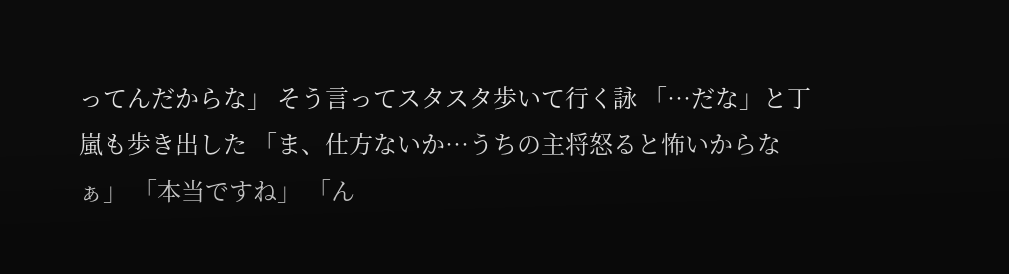ってんだからな」 そう言ってスタスタ歩いて行く詠 「…だな」と丁嵐も歩き出した 「ま、仕方ないか…うちの主将怒ると怖いからなぁ」 「本当ですね」 「ん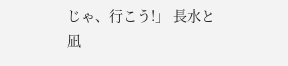じゃ、行こう!」 長水と凪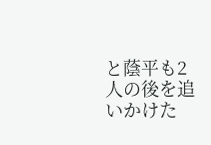と蔭平も2人の後を追いかけた